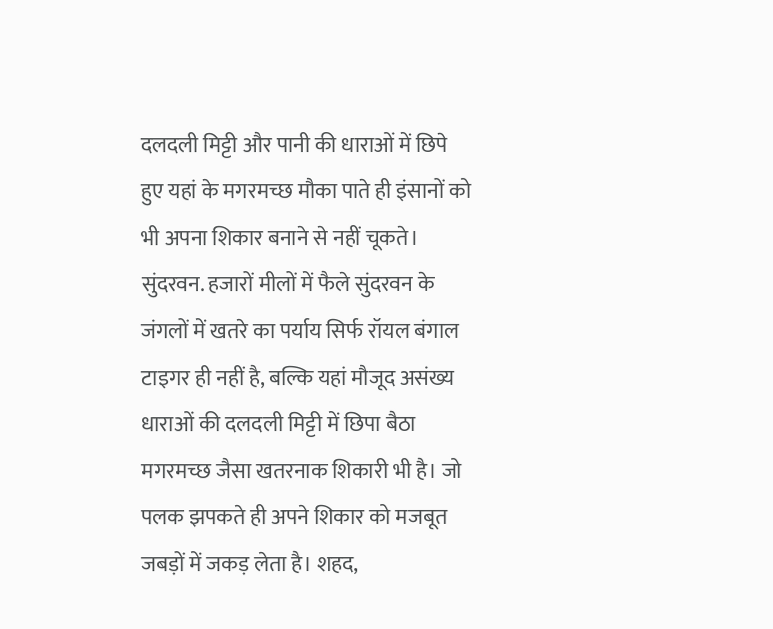दलदली मिट्टी और पानी की धाराओं में छिपे हुए यहां के मगरमच्छ मौका पाते ही इंसानों को भी अपना शिकार बनाने से नहीं चूकते।
सुंदरवन. हजारों मीलों में फैले सुंदरवन के जंगलों में खतरे का पर्याय सिर्फ रॉयल बंगाल टाइगर ही नहीं है, बल्कि यहां मौजूद असंख्य धाराओं की दलदली मिट्टी में छिपा बैठा मगरमच्छ जैसा खतरनाक शिकारी भी है। जो पलक झपकते ही अपने शिकार को मजबूत जबड़ों में जकड़ लेता है। शहद,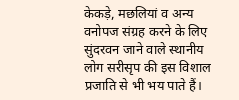केकड़े, मछलियां व अन्य वनोपज संग्रह करने के लिए सुंदरवन जाने वाले स्थानीय लोग सरीसृप की इस विशाल प्रजाति से भी भय पाते हैं।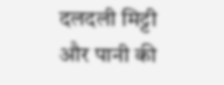दलदली मिट्टी और पानी की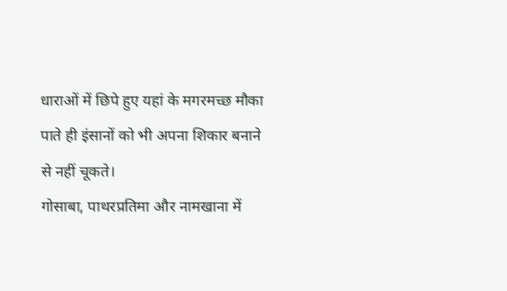धाराओं में छिपे हुए यहां के मगरमच्छ मौका पाते ही इंसानों को भी अपना शिकार बनाने से नहीं चूकते।
गोसाबा, पाथरप्रतिमा और नामखाना में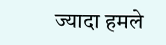ज्यादा हमले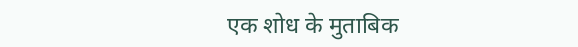एक शोध के मुताबिक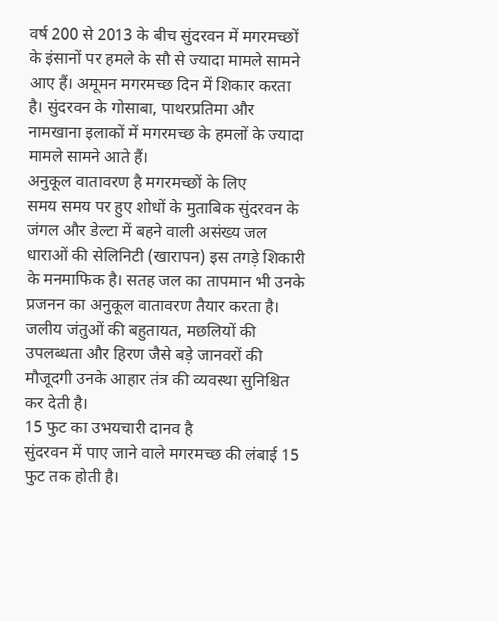वर्ष 200 से 2013 के बीच सुंदरवन में मगरमच्छों के इंसानों पर हमले के सौ से ज्यादा मामले सामने आए हैं। अमूमन मगरमच्छ दिन में शिकार करता है। सुंदरवन के गोसाबा, पाथरप्रतिमा और नामखाना इलाकों में मगरमच्छ के हमलों के ज्यादा मामले सामने आते हैं।
अनुकूल वातावरण है मगरमच्छों के लिए
समय समय पर हुए शोधों के मुताबिक सुंदरवन के जंगल और डेल्टा में बहने वाली असंख्य जल धाराओं की सेलिनिटी (खारापन) इस तगड़े शिकारी के मनमाफिक है। सतह जल का तापमान भी उनके प्रजनन का अनुकूल वातावरण तैयार करता है। जलीय जंतुओं की बहुतायत, मछलियों की उपलब्धता और हिरण जैसे बड़े जानवरों की मौजूदगी उनके आहार तंत्र की व्यवस्था सुनिश्चित कर देती है।
15 फुट का उभयचारी दानव है
सुंदरवन में पाए जाने वाले मगरमच्छ की लंबाई 15 फुट तक होती है।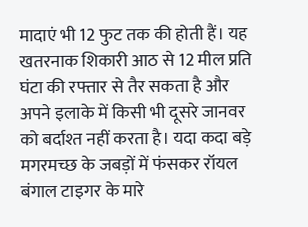मादाएं भी 12 फुट तक की होती हैं। यह खतरनाक शिकारी आठ से 12 मील प्रति घंटा की रफ्तार से तैर सकता है और अपने इलाके में किसी भी दूसरे जानवर को बर्दाश्त नहीं करता है। यदा कदा बड़े मगरमच्छ के जबड़ों में फंसकर रॉयल बंगाल टाइगर के मारे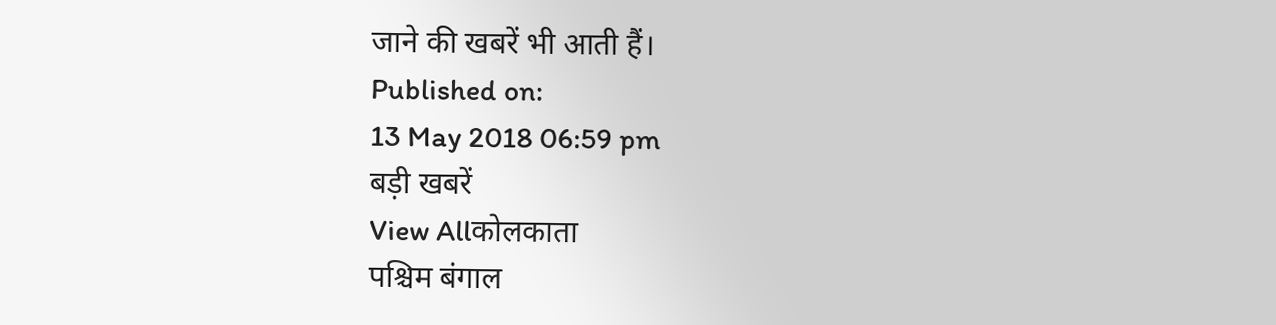जाने की खबरें भी आती हैं।
Published on:
13 May 2018 06:59 pm
बड़ी खबरें
View Allकोलकाता
पश्चिम बंगाल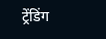ट्रेंडिंग